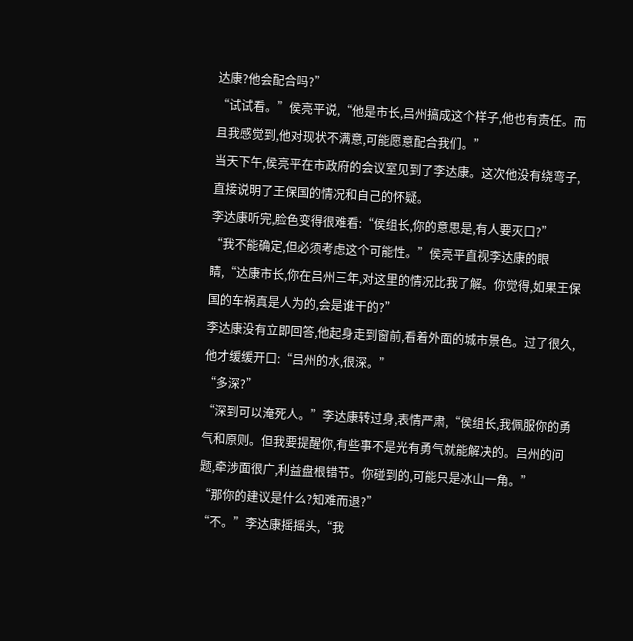达康?他会配合吗?”
“试试看。”侯亮平说,“他是市长,吕州搞成这个样子,他也有责任。而且我感觉到,他对现状不满意,可能愿意配合我们。”
当天下午,侯亮平在市政府的会议室见到了李达康。这次他没有绕弯子,直接说明了王保国的情况和自己的怀疑。
李达康听完,脸色变得很难看:“侯组长,你的意思是,有人要灭口?”
“我不能确定,但必须考虑这个可能性。”侯亮平直视李达康的眼睛,“达康市长,你在吕州三年,对这里的情况比我了解。你觉得,如果王保国的车祸真是人为的,会是谁干的?”
李达康没有立即回答,他起身走到窗前,看着外面的城市景色。过了很久,他才缓缓开口:“吕州的水,很深。”
“多深?”
“深到可以淹死人。”李达康转过身,表情严肃,“侯组长,我佩服你的勇气和原则。但我要提醒你,有些事不是光有勇气就能解决的。吕州的问题,牵涉面很广,利益盘根错节。你碰到的,可能只是冰山一角。”
“那你的建议是什么?知难而退?”
“不。”李达康摇摇头,“我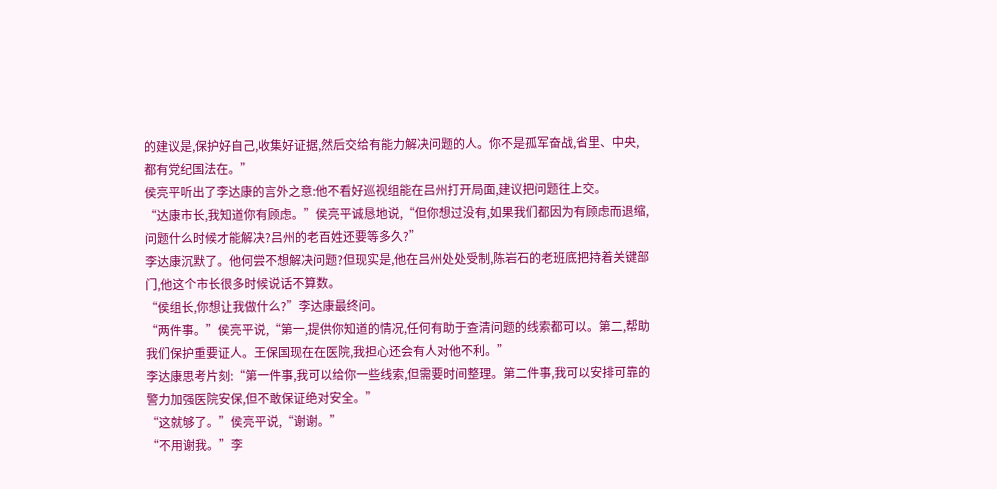的建议是,保护好自己,收集好证据,然后交给有能力解决问题的人。你不是孤军奋战,省里、中央,都有党纪国法在。”
侯亮平听出了李达康的言外之意:他不看好巡视组能在吕州打开局面,建议把问题往上交。
“达康市长,我知道你有顾虑。”侯亮平诚恳地说,“但你想过没有,如果我们都因为有顾虑而退缩,问题什么时候才能解决?吕州的老百姓还要等多久?”
李达康沉默了。他何尝不想解决问题?但现实是,他在吕州处处受制,陈岩石的老班底把持着关键部门,他这个市长很多时候说话不算数。
“侯组长,你想让我做什么?”李达康最终问。
“两件事。”侯亮平说,“第一,提供你知道的情况,任何有助于查清问题的线索都可以。第二,帮助我们保护重要证人。王保国现在在医院,我担心还会有人对他不利。”
李达康思考片刻:“第一件事,我可以给你一些线索,但需要时间整理。第二件事,我可以安排可靠的警力加强医院安保,但不敢保证绝对安全。”
“这就够了。”侯亮平说,“谢谢。”
“不用谢我。”李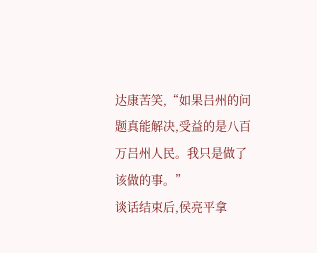达康苦笑,“如果吕州的问题真能解决,受益的是八百万吕州人民。我只是做了该做的事。”
谈话结束后,侯亮平拿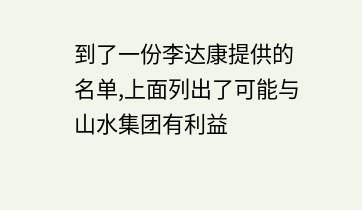到了一份李达康提供的名单,上面列出了可能与山水集团有利益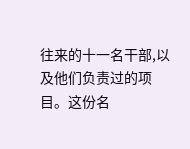往来的十一名干部,以及他们负责过的项目。这份名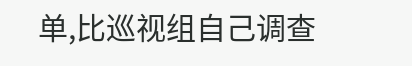单,比巡视组自己调查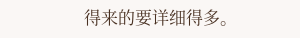得来的要详细得多。